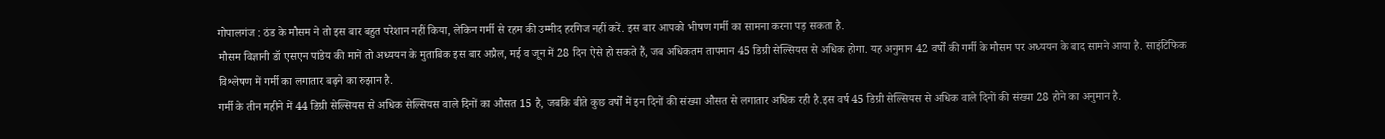गोपालगंज : ठंड के मौसम ने तो इस बार बहुत परेशान नहीं किया, लेकिन गर्मी से रहम की उम्मीद हरगिज नहीं करें. इस बार आपको भीषण गर्मी का सामना करना पड़ सकता है.
मौसम विज्ञानी डॉ एसएन पांडेय की मानें तो अध्ययन के मुताबिक इस बार अप्रैल, मई व जून में 28 दिन ऐसे हो सकते हैं, जब अधिकतम तापमान 45 डिग्री सेल्सियस से अधिक होगा. यह अनुमान 42 वर्षों की गर्मी के मौसम पर अध्ययन के बाद सामने आया है. साइंटिफिक विश्लेषण में गर्मी का लगातार बढ़ने का रुझान है.
गर्मी के तीन महीने में 44 डिग्री सेल्सियस से अधिक सेल्सियस वाले दिनों का औसत 15 है, जबकि बीते कुछ वर्षों में इन दिनों की संख्या औसत से लगातार अधिक रही है.इस वर्ष 45 डिग्री सेल्सियस से अधिक वाले दिनों की संख्या 28 होने का अनुमान है.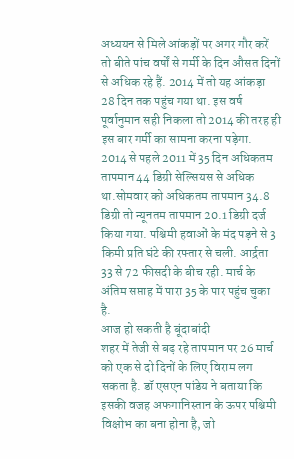अध्ययन से मिले आंकड़ों पर अगर गौर करें तो बीते पांच वर्षों से गर्मी के दिन औसत दिनों से अधिक रहे हैं. 2014 में तो यह आंकड़ा 28 दिन तक पहुंच गया था. इस वर्ष पूर्वानुमान सही निकला तो 2014 की तरह ही इस बार गर्मी का सामना करना पड़ेगा.
2014 से पहले 2011 में 35 दिन अधिकतम तापमान 44 डिग्री सेल्सियस से अधिक था.सोमवार को अधिकतम तापमान 34.8 डिग्री तो न्यूनतम तापमान 20.1 डिग्री दर्ज किया गया. पश्चिमी हवाओं के मंद पड़ने से 3 किमी प्रति घंटे की रफ्तार से चली. आर्द्रता 33 से 72 फीसदी के बीच रही. मार्च के अंतिम सप्ताह में पारा 35 के पार पहुंच चुका है.
आज हो सकती है बूंदाबांदी
शहर में तेजी से बढ़ रहे तापमान पर 26 मार्च को एक से दो दिनों के लिए विराम लग सकता है. डॉ एसएन पांडेय ने बताया कि इसकी वजह अफगानिस्तान के ऊपर पश्चिमी विक्षोभ का बना होना है, जो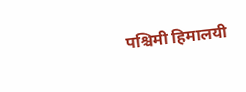पश्चिमी हिमालयी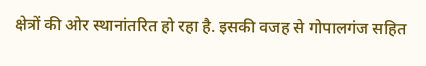क्षेत्रों की ओर स्थानांतरित हो रहा है. इसकी वजह से गोपालगंज सहित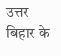उत्तर बिहार के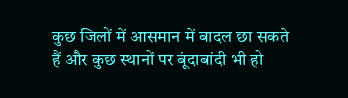कुछ जिलों में आसमान में बादल छा सकते हैं और कुछ स्थानों पर बूंदाबांदी भी हो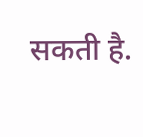सकती है.